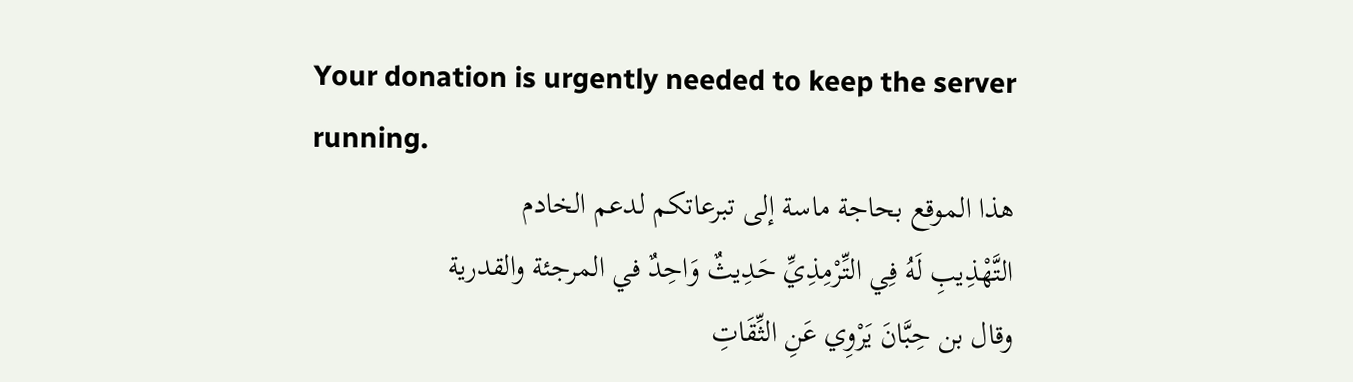Your donation is urgently needed to keep the server running.
هذا الموقع بحاجة ماسة إلى تبرعاتكم لدعم الخادم
التَّهْذِيبِ لَهُ فِي التِّرْمِذِيِّ حَدِيثٌ وَاحِدٌ في المرجئة والقدرية
وقال بن حِبَّانَ يَرْوِي عَنِ الثِّقَاتِ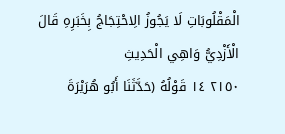الْمَقْلُوبَاتِ لَا يَجُوزُ الِاحْتِجَاجُ بِخَبَرِهِ قَالَ الْأَزْدِيُّ وَاهِي الْحَدِيثِ
٢١٥٠ ١٤ قَوْلُهُ (حَدَّثَنَا أَبُو هُرَيْرَةَ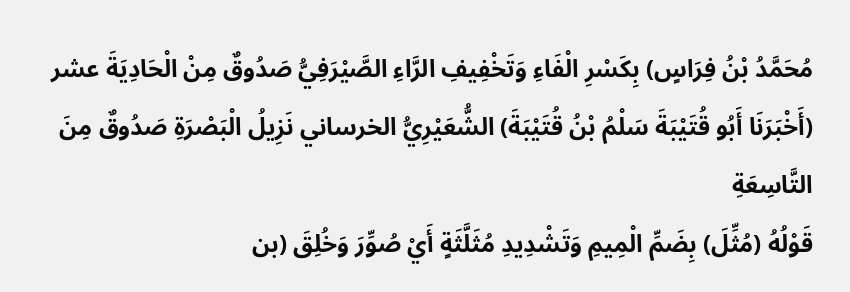مُحَمَّدُ بْنُ فِرَاسٍ) بِكَسْرِ الْفَاءِ وَتَخْفِيفِ الرَّاءِ الصَّيْرَفِيُّ صَدُوقٌ مِنْ الْحَادِيَةَ عشر (أَخْبَرَنَا أَبُو قُتَيْبَةَ سَلْمُ بْنُ قُتَيْبَةَ) الشُّعَيْرِيُّ الخرساني نَزِيلُ الْبَصْرَةِ صَدُوقٌ مِنَ التَّاسِعَةِ
قَوْلُهُ (مُثِّلَ) بِضَمِّ الْمِيمِ وَتَشْدِيدِ مُثَلَّثَةٍ أَيْ صُوِّرَ وَخُلِقَ (بن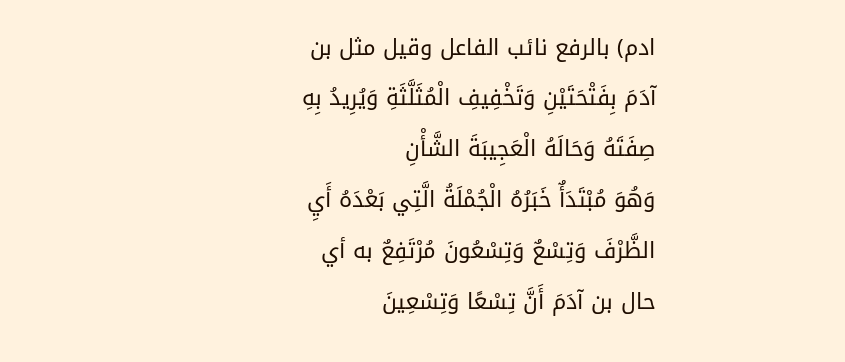ادم) بالرفع نائب الفاعل وقيل مثل بن آدَمَ بِفَتْحَتَيْنِ وَتَخْفِيفِ الْمُثَلَّثَةِ وَيُرِيدُ بِهِ صِفَتَهُ وَحَالَهُ الْعَجِيبَةَ الشَّأْنِ
وَهُوَ مُبْتَدَأٌ خَبَرُهُ الْجُمْلَةُ الَّتِي بَعْدَهُ أَيِ الظَّرْفَ وَتِسْعٌ وَتِسْعُونَ مُرْتَفِعٌ به أي حال بن آدَمَ أَنَّ تِسْعًا وَتِسْعِينَ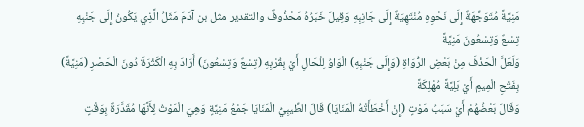مَنِيَّةً مُتَوَجِّهَةٌ إِلَى نَحْوِهِ مُنْتَهِيَةٌ إِلَى جَانِبِهِ وَقِيلَ خَبَرُهُ مَحْذُوفٌ والتقدير مثل بن آدَمَ مَثَلُ الَّذِي يَكُونُ إِلَى جَنْبِهِ تِسْعٌ وَتِسْعُونَ مَنِيَّةً
وَلَعَلَّ الْحَذْفَ مِنْ بَعْضِ الرُّوَاةِ (وَإِلَى جَنْبِهِ) الْوَاوُ لِلْحَالِ أَيْ بِقُرْبِهِ (تِسْعٌ وَتِسْعُونَ) أَرَادَ بِهِ الْكَثْرَةَ دُونَ الْحَصْرِ (مَنِيَّةً) بِفَتْحِ الْمِيمِ أَيْ بَلِيَّةً مُهْلِكَةً
وَقَالَ بَعْضُهُمْ أَيْ سَبَبُ مَوْتٍ (إِنْ أَخْطَأَتْهُ الْمَنَايَا) قَالَ الطِّيبِيُّ الْمَنَايَا جَمْعُ مَنِيَّةٍ وَهِيَ الْمَوْتُ لِأَنَّهَا مُقَدَّرَةٌ بِوَقْتٍ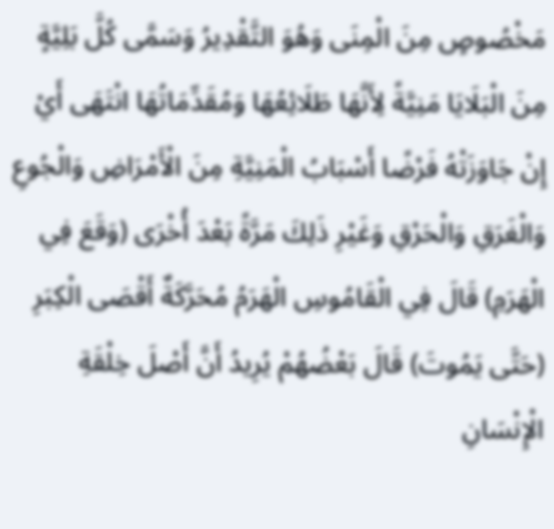مَخْصُوصٍ مِنَ الْمِنَى وَهُوَ التَّقْدِيرُ وَسَمَّى كُلَّ بَلِيَّةٍ مِنَ الْبَلَايَا مَنِيَّةً لِأَنَّهَا طَلَائِعُهَا وَمُقَدِّمَاتُهَا انْتَهَى أَيْ إِنْ جَاوَزَتْهُ فَرْضًا أَسْبَابُ الْمَنِيَّةِ مِنَ الْأَمْرَاضِ وَالْجُوعِ وَالْغَرَقِ وَالْحَرْقِ وَغَيْرِ ذَلِكَ مَرَّةً بَعْدَ أُخْرَى (وَقَعَ فِي الْهَرَمِ) قَالَ فِي الْقَامُوسِ الْهَرَمُ مُحَرَّكَةٌ أَقْصَى الْكِبَرِ (حَتَّى يَمُوتَ) قَالَ بَعْضُهُمْ يُرِيدُ أَنَّ أَصْلَ خِلْقَةِ الْإِنْسَانِ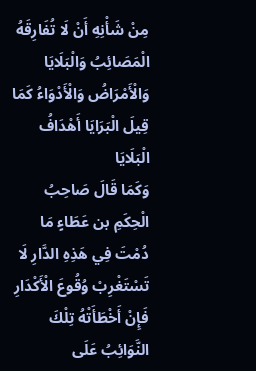مِنْ شَأْنِهِ أَنْ لَا تُفَارِقَهُ الْمَصَائِبُ وَالْبَلَايَا وَالْأَمْرَاضُ وَالْأَدْوَاءُ كَمَا قِيلَ الْبَرَايَا أَهْدَافُ الْبَلَايَا
وَكَمَا قَالَ صَاحِبُ الْحِكَمِ بن عَطَاءٍ مَا دُمْتَ فِي هَذِهِ الدَّارِ لَا تَسْتَغْرِبْ وُقُوعَ الْأَكْدَارِ فَإِنْ أَخْطَأَتْهُ تِلْكَ النَّوَائِبُ عَلَى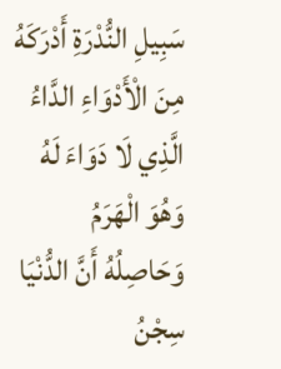سَبِيلِ النُّدْرَةِ أَدْرَكَهُ مِنَ الْأَدْوَاءِ الدَّاءُ الَّذِي لَا دَوَاءَ لَهُ وَهُوَ الْهَرَمُ
وَحَاصِلُهُ أَنَّ الدُّنْيَا سِجْنُ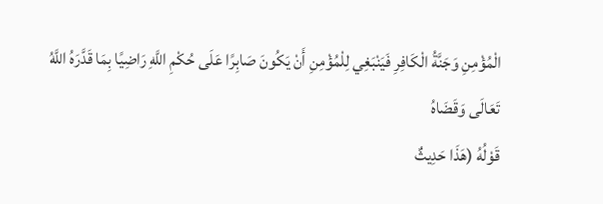الْمُؤْمِنِ وَجَنَّةُ الْكَافِرِ فَيَنْبَغِي لِلْمُؤْمِنِ أَنْ يَكُونَ صَابِرًا عَلَى حُكْمِ اللَّهِ رَاضِيًا بِمَا قَدَّرَهُ اللَّهُ تَعَالَى وَقَضَاهُ
قَوْلُهُ (هَذَا حَدِيثٌ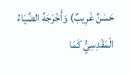حَسَنٌ غَرِيبٌ) وَأَخْرَجَهُ الضِّيَاءُ الْمَقْدِسِيُّ كَمَا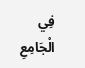فِي الْجَامِعِ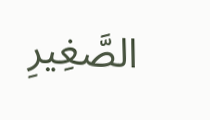الصَّغِيرِ